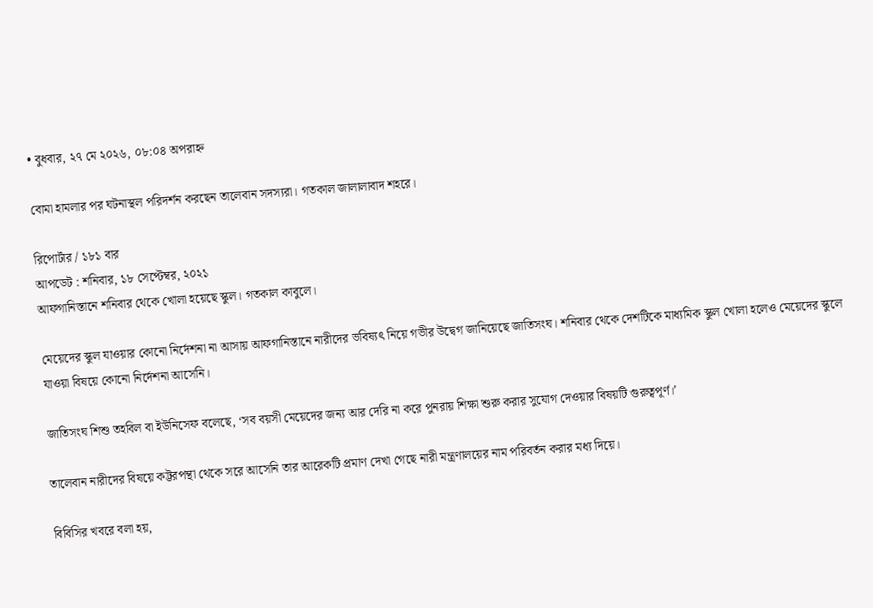• বুধবার, ২৭ মে ২০২৬, ০৮:০৪ অপরাহ্ন

বোমা হামলার পর ঘটনাস্থল পরিদর্শন করছেন তালেবান সদস্যরা। গতকাল জালালাবাদ শহরে।

রিপোর্টার / ১৮১ বার
আপডেট : শনিবার, ১৮ সেপ্টেম্বর, ২০২১
আফগানিস্তানে শনিবার থেকে খোলা হয়েছে স্কুল। গতকাল কাবুলে।

মেয়েদের স্কুল যাওয়ার কোনো নির্দেশনা না আসায় আফগানিস্তানে নারীদের ভবিষ্যৎ নিয়ে গভীর উদ্বেগ জানিয়েছে জাতিসংঘ। শনিবার থেকে দেশটিকে মাধ্যমিক স্কুল খোলা হলেও মেয়েদের স্কুলে যাওয়া বিষয়ে কোনো নির্দেশনা আসেনি।

জাতিসংঘ শিশু তহবিল বা ইউনিসেফ বলেছে, ‘সব বয়সী মেয়েদের জন্য আর দেরি না করে পুনরায় শিক্ষা শুরু করার সুযোগ দেওয়ার বিষয়টি গুরুত্বপূর্ণ।’

তালেবান নারীদের বিষয়ে কট্টরপন্থা থেকে সরে আসেনি তার আরেকটি প্রমাণ দেখা গেছে নারী মন্ত্রণালয়ের নাম পরিবর্তন করার মধ্য দিয়ে।

বিবিসির খবরে বলা হয়,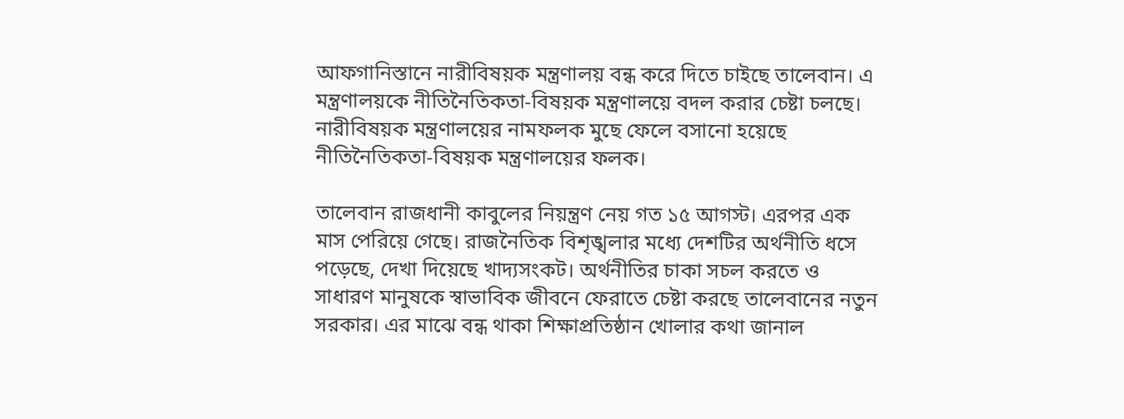আফগানিস্তানে নারীবিষয়ক মন্ত্রণালয় বন্ধ করে দিতে চাইছে তালেবান। এ মন্ত্রণালয়কে নীতিনৈতিকতা-বিষয়ক মন্ত্রণালয়ে বদল করার চেষ্টা চলছে।
নারীবিষয়ক মন্ত্রণালয়ের নামফলক মুছে ফেলে বসানো হয়েছে নীতিনৈতিকতা-বিষয়ক মন্ত্রণালয়ের ফলক।

তালেবান রাজধানী কাবুলের নিয়ন্ত্রণ নেয় গত ১৫ আগস্ট। এরপর এক মাস পেরিয়ে গেছে। রাজনৈতিক বিশৃঙ্খলার মধ্যে দেশটির অর্থনীতি ধসে পড়েছে, দেখা দিয়েছে খাদ্যসংকট। অর্থনীতির চাকা সচল করতে ও সাধারণ মানুষকে স্বাভাবিক জীবনে ফেরাতে চেষ্টা করছে তালেবানের নতুন সরকার। এর মাঝে বন্ধ থাকা শিক্ষাপ্রতিষ্ঠান খোলার কথা জানাল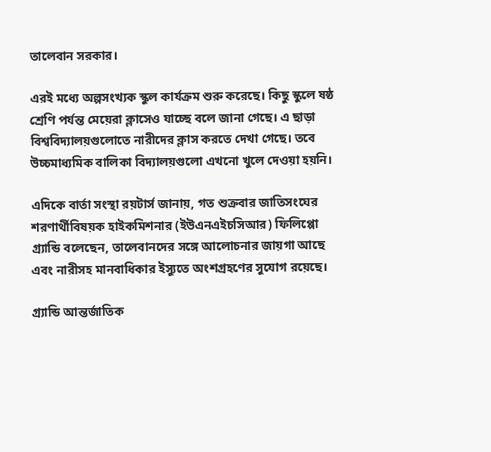তালেবান সরকার।

এরই মধ্যে অল্পসংখ্যক স্কুল কার্যক্রম শুরু করেছে। কিছু স্কুলে ষষ্ঠ শ্রেণি পর্যন্ত মেয়েরা ক্লাসেও যাচ্ছে বলে জানা গেছে। এ ছাড়া বিশ্ববিদ্যালয়গুলোতে নারীদের ক্লাস করতে দেখা গেছে। তবে উচ্চমাধ্যমিক বালিকা বিদ্যালয়গুলো এখনো খুলে দেওয়া হয়নি।

এদিকে বার্তা সংস্থা রয়টার্স জানায়, গত শুক্রবার জাতিসংঘের শরণার্থীবিষয়ক হাইকমিশনার (ইউএনএইচসিআর) ফিলিপ্পো গ্র্যান্ডি বলেছেন, তালেবানদের সঙ্গে আলোচনার জায়গা আছে এবং নারীসহ মানবাধিকার ইস্যুতে অংশগ্রহণের সুযোগ রয়েছে।

গ্র্যান্ডি আন্তর্জাতিক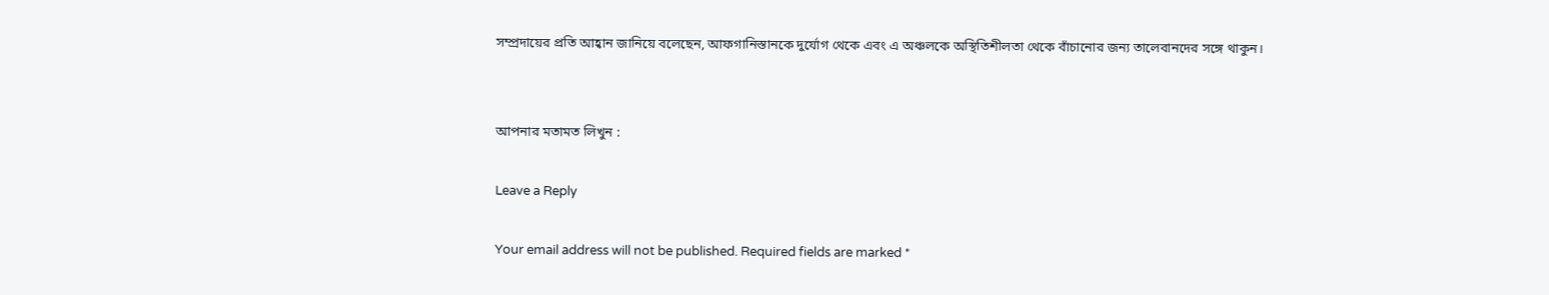সম্প্রদায়ের প্রতি আহ্বান জানিয়ে বলেছেন, আফগানিস্তানকে দুর্যোগ থেকে এবং এ অঞ্চলকে অস্থিতিশীলতা থেকে বাঁচানোর জন্য তালেবানদের সঙ্গে থাকুন।


আপনার মতামত লিখুন :

Leave a Reply

Your email address will not be published. Required fields are marked *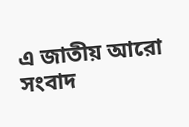এ জাতীয় আরো সংবাদ